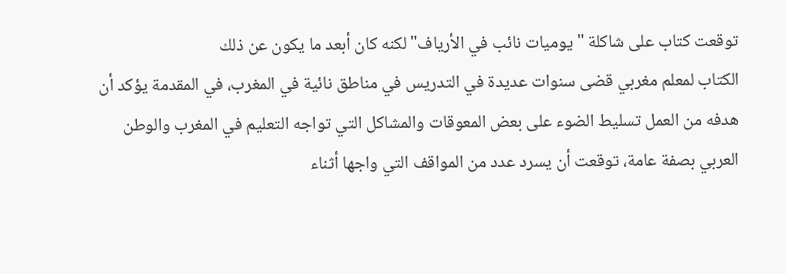توقعت كتاب على شاكلة "يوميات نائب في الأرياف" لكنه كان أبعد ما يكون عن ذلك
الكتاب لمعلم مغربي قضى سنوات عديدة في التدريس في مناطق نائية في المغرب، في المقدمة يؤكد أن هدفه من العمل تسليط الضوء على بعض المعوقات والمشاكل التي تواجه التعليم في المغرب والوطن العربي بصفة عامة، توقعت أن يسرد عدد من المواقف التي واجها أثناء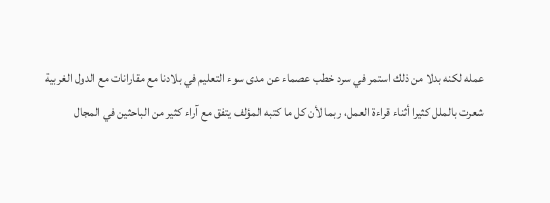عمله لكنه بدلا من ذلك استمر في سرد خطب عصماء عن مدى سوء التعليم في بلادنا مع مقارانات مع الدول الغربية
شعرت بالملل كثيرا أثناء قراءة العمل، ربما لأن كل ما كتبه المؤلف يتفق مع آراء كثير من الباحثين في المجال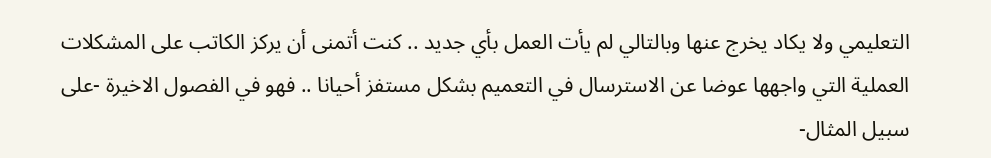التعليمي ولا يكاد يخرج عنها وبالتالي لم يأت العمل بأي جديد .. كنت أتمنى أن يركز الكاتب على المشكلات العملية التي واجهها عوضا عن الاسترسال في التعميم بشكل مستفز أحيانا .. فهو في الفصول الاخيرة -على سبيل المثال-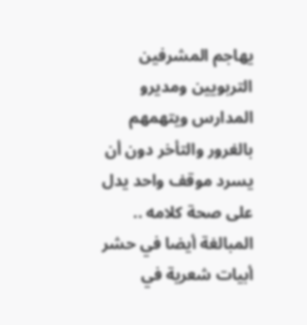يهاجم المشرفين التربويين ومديرو المدارس ويتهمهم بالغرور والتأخر دون أن يسرد موقف واحد يدل على صحة كلامه .. المبالغة أيضا في حشر أبيات شعرية في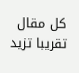كل مقال تقريبا تزيد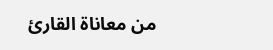من معاناة القارئ